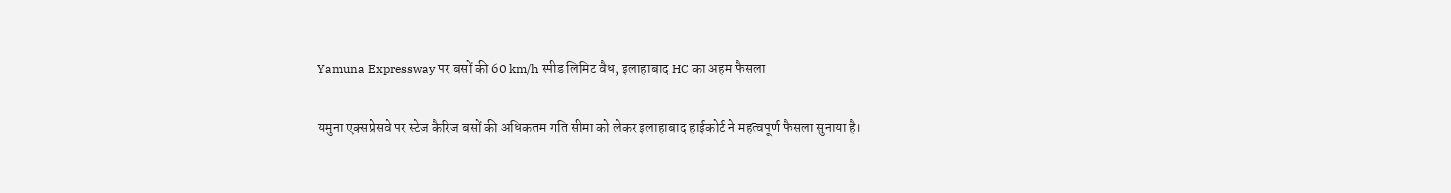Yamuna Expressway पर बसों की 60 km/h स्पीड लिमिट वैध, इलाहाबाद HC का अहम फैसला

यमुना एक्सप्रेसवे पर स्टेज कैरिज बसों की अधिकतम गति सीमा को लेकर इलाहाबाद हाईकोर्ट ने महत्वपूर्ण फैसला सुनाया है।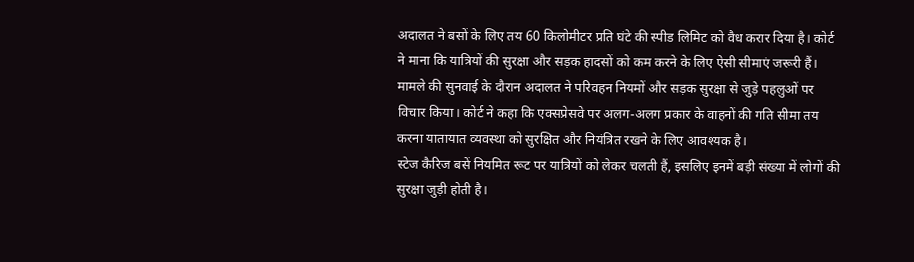अदालत ने बसों के लिए तय 60 किलोमीटर प्रति घंटे की स्पीड लिमिट को वैध करार दिया है। कोर्ट ने माना कि यात्रियों की सुरक्षा और सड़क हादसों को कम करने के लिए ऐसी सीमाएं जरूरी हैं।
मामले की सुनवाई के दौरान अदालत ने परिवहन नियमों और सड़क सुरक्षा से जुड़े पहलुओं पर विचार किया। कोर्ट ने कहा कि एक्सप्रेसवे पर अलग-अलग प्रकार के वाहनों की गति सीमा तय करना यातायात व्यवस्था को सुरक्षित और नियंत्रित रखने के लिए आवश्यक है।
स्टेज कैरिज बसें नियमित रूट पर यात्रियों को लेकर चलती हैं, इसलिए इनमें बड़ी संख्या में लोगों की सुरक्षा जुड़ी होती है।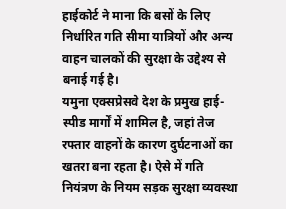हाईकोर्ट ने माना कि बसों के लिए निर्धारित गति सीमा यात्रियों और अन्य वाहन चालकों की सुरक्षा के उद्देश्य से बनाई गई है।
यमुना एक्सप्रेसवे देश के प्रमुख हाई-स्पीड मार्गों में शामिल है, जहां तेज रफ्तार वाहनों के कारण दुर्घटनाओं का खतरा बना रहता है। ऐसे में गति नियंत्रण के नियम सड़क सुरक्षा व्यवस्था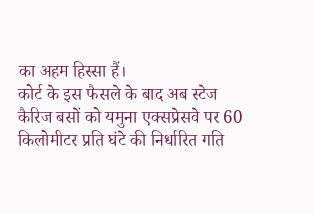का अहम हिस्सा हैं।
कोर्ट के इस फैसले के बाद अब स्टेज कैरिज बसों को यमुना एक्सप्रेसवे पर 60 किलोमीटर प्रति घंटे की निर्धारित गति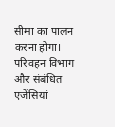सीमा का पालन करना होगा। परिवहन विभाग और संबंधित एजेंसियां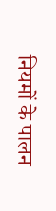नियमों के पालन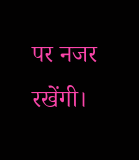पर नजर रखेंगी।